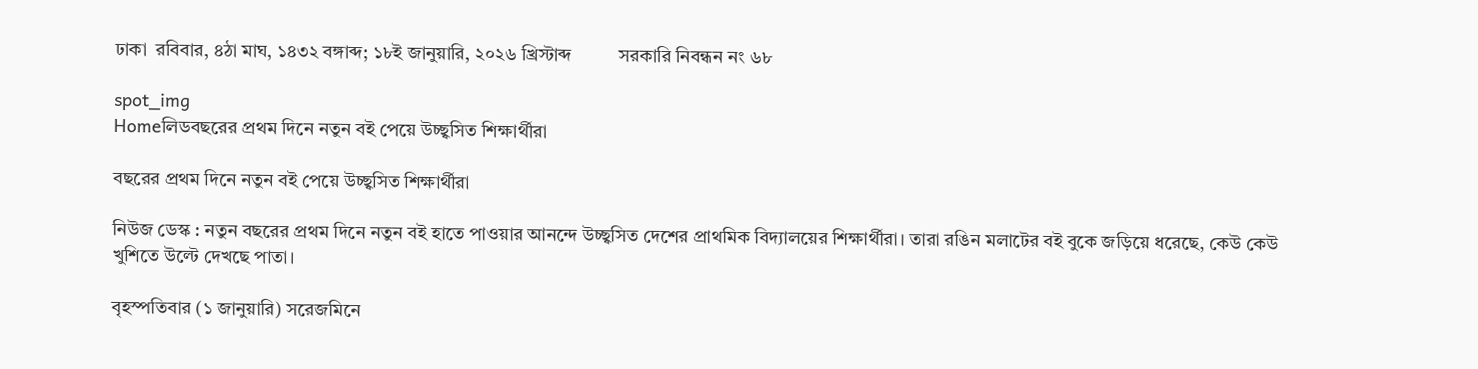ঢাকা  রবিবার, ৪ঠা মাঘ, ১৪৩২ বঙ্গাব্দ; ১৮ই জানুয়ারি, ২০২৬ খ্রিস্টাব্দ          সরকারি নিবন্ধন নং ৬৮

spot_img
Homeলিডবছরের প্রথম দিনে নতুন বই পেয়ে উচ্ছ্বসিত শিক্ষার্থীরা

বছরের প্রথম দিনে নতুন বই পেয়ে উচ্ছ্বসিত শিক্ষার্থীরা

নিউজ ডেস্ক : নতুন বছরের প্রথম দিনে নতুন বই হাতে পাওয়ার আনন্দে উচ্ছ্বসিত দেশের প্রাথমিক বিদ্যালয়ের শিক্ষার্থীরা। তারা রঙিন মলাটের বই বুকে জড়িয়ে ধরেছে, কেউ কেউ খুশিতে উল্টে দেখছে পাতা।

বৃহস্পতিবার (১ জানুয়ারি) সরেজমিনে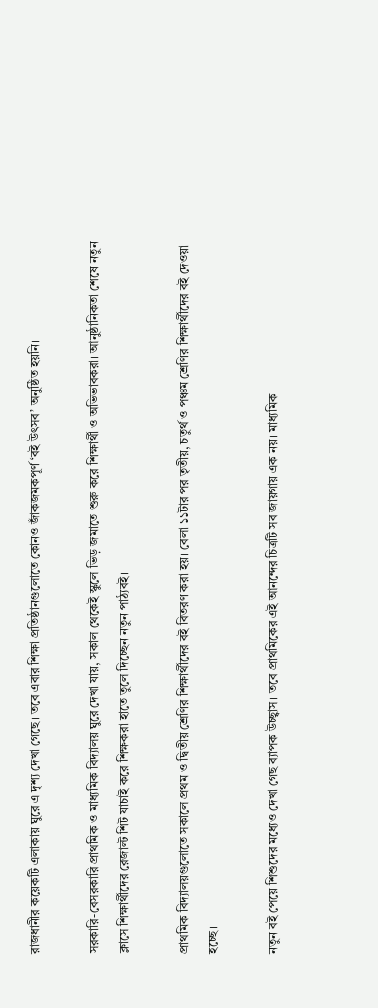রাজধানীর কয়েকটি এলাকায় ঘুরে এ দৃশ্য দেখা গেছে। তবে এবার শিক্ষা প্রতিষ্ঠানগুলোতে কোনও জাঁকজমকপূর্ণ ‘বই উৎসব’ অনুষ্ঠিত হয়নি।

সরকারি-বেসরকারি প্রাথমিক ও মাধ্যমিক বিদ্যালয় ঘুরে দেখা যায়, সকাল থেকেই স্কুলে ভিড় জমাতে শুরু করে শিক্ষার্থী ও অভিভাবকরা। আনুষ্ঠানিকতা শেষে নতুন ক্লাসে শিক্ষার্থীদের রেজাল্ট শিট যাচাই করে শিক্ষকরা হাতে তুলে দিচ্ছেন নতুন পাঠ্যবই।

প্রাথমিক বিদ্যালয়গুলোতে সকালে প্রথম ও দ্বিতীয় শ্রেণির শিক্ষার্থীদের বই বিতরণ করা হয়। বেলা ১১টার পর তৃতীয়, চতুর্থ ও পঞ্চম শ্রেণির শিক্ষার্থীদের বই দেওয়া হচ্ছে।

নতুন বই পেয়ে শিশুদের মধ্যেও দেখা গেছ ব্যাপক উচ্ছ্বাস। তবে প্রাথমিকের এই আনন্দের চিত্রটি সব জায়গায় এক নয়। মাধ্যমিক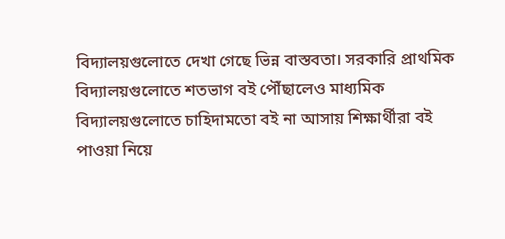বিদ্যালয়গুলোতে দেখা গেছে ভিন্ন বাস্তবতা। সরকারি প্রাথমিক বিদ্যালয়গুলোতে শতভাগ বই পৌঁছালেও মাধ্যমিক বিদ্যালয়গুলোতে চাহিদামতো বই না আসায় শিক্ষার্থীরা বই পাওয়া নিয়ে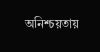অনিশ্চয়তায়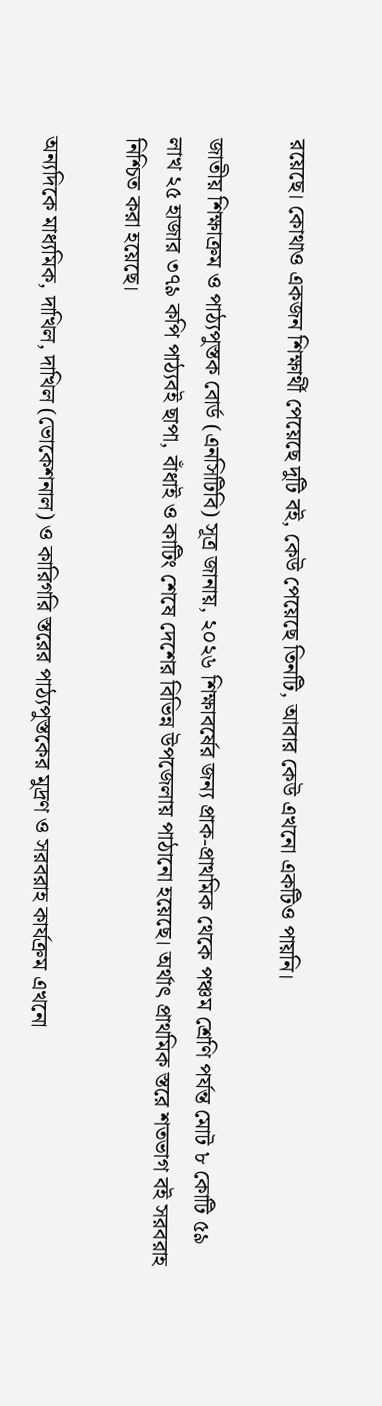রয়েছে। কোথাও একজন শিক্ষার্থী পেয়েছে দুটি বই, কেউ পেয়েছে তিনটি, আবার কেউ এখনো একটিও পায়নি।

জাতীয় শিক্ষাক্রম ও পাঠ্যপুস্তক বোর্ড (এনসিটিবি) সূত্র জানায়, ২০২৬ শিক্ষাবর্ষের জন্য প্রাক-প্রাথমিক থেকে পঞ্চম শ্রেণি পর্যন্ত মোট ৮ কোটি ৫৯ লাখ ২৫ হাজার ৩৭৯ কপি পাঠ্যবই ছাপা, বাঁধাই ও কাটিং শেষে দেশের বিভিন্ন উপজেলায় পাঠানো হয়েছে। অর্থাৎ প্রাথমিক স্তরে শতভাগ বই সরবরাহ নিশ্চিত করা হয়েছে।

অন্যদিকে মাধ্যমিক, দাখিল, দাখিল (ভোকেশনাল) ও কারিগরি স্তরের পাঠ্যপুস্তকের মুদ্রণ ও সরবরাহ কার্যক্রম এখনো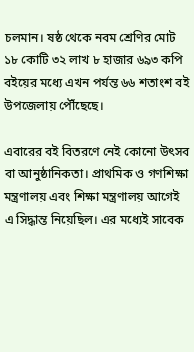চলমান। ষষ্ঠ থেকে নবম শ্রেণির মোট ১৮ কোটি ৩২ লাখ ৮ হাজার ৬৯৩ কপি বইয়ের মধ্যে এখন পর্যন্ত ৬৬ শতাংশ বই উপজেলায় পৌঁছেছে।

এবারের বই বিতরণে নেই কোনো উৎসব বা আনুষ্ঠানিকতা। প্রাথমিক ও গণশিক্ষা মন্ত্রণালয় এবং শিক্ষা মন্ত্রণালয় আগেই এ সিদ্ধান্ত নিয়েছিল। এর মধ্যেই সাবেক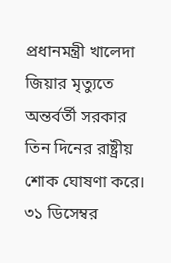প্রধানমন্ত্রী খালেদা জিয়ার মৃত্যুতে অন্তর্বর্তী সরকার তিন দিনের রাষ্ট্রীয় শোক ঘোষণা করে। ৩১ ডিসেম্বর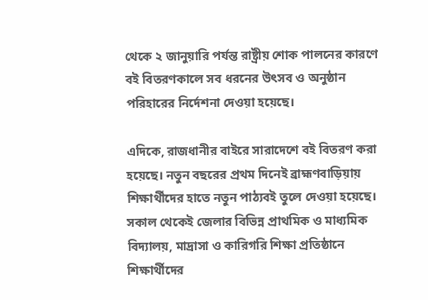থেকে ২ জানুয়ারি পর্যন্ত রাষ্ট্রীয় শোক পালনের কারণে বই বিতরণকালে সব ধরনের উৎসব ও অনুষ্ঠান পরিহারের নির্দেশনা দেওয়া হয়েছে।

এদিকে, রাজধানীর বাইরে সারাদেশে বই বিতরণ করা হয়েছে। নতুন বছরের প্রথম দিনেই ব্রাহ্মণবাড়িয়ায় শিক্ষার্থীদের হাতে নতুন পাঠ্যবই তুলে দেওয়া হয়েছে। সকাল থেকেই জেলার বিভিন্ন প্রাথমিক ও মাধ্যমিক বিদ্যালয়, মাদ্রাসা ও কারিগরি শিক্ষা প্রতিষ্ঠানে শিক্ষার্থীদের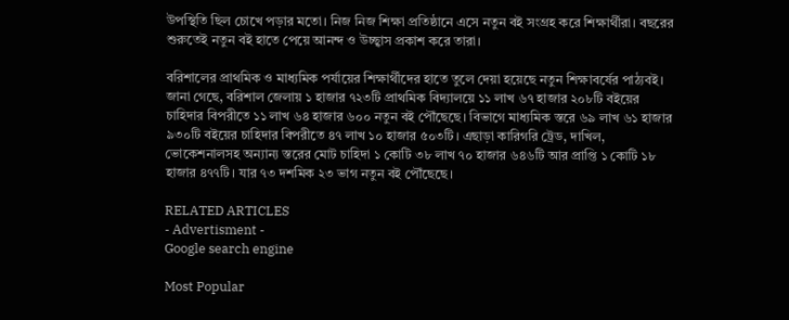উপস্থিতি ছিল চোখে পড়ার মতো। নিজ নিজ শিক্ষা প্রতিষ্ঠানে এসে নতুন বই সংগ্রহ করে শিক্ষার্থীরা। বছরের শুরুতেই নতুন বই হাতে পেয়ে আনন্দ ও উচ্ছ্বাস প্রকাশ করে তারা।

বরিশালের প্রাথমিক ও মাধ্যমিক পর্যায়ের শিক্ষার্থীদের হাতে তুলে দেয়া হয়েছে নতুন শিক্ষাবর্ষের পাঠ্যবই। জানা গেছে, বরিশাল জেলায় ১ হাজার ৭২৩টি প্রাথমিক বিদ্যালয়ে ১১ লাখ ৬৭ হাজার ২০৮টি বইয়ের চাহিদার বিপরীতে ১১ লাখ ৬৪ হাজার ৬০০ নতুন বই পৌঁছেছে। বিভাগে মাধ্যমিক স্তরে ৬৯ লাখ ৬১ হাজার ৯৩০টি বইয়ের চাহিদার বিপরীতে ৪৭ লাখ ১০ হাজার ৫০৩টি। এছাড়া কারিগরি ট্রেড, দাখিল, ভোকেশনালসহ অন্যান্য স্তরের মোট চাহিদা ১ কোটি ৩৮ লাখ ৭০ হাজার ৬৪৬টি আর প্রাপ্তি ১ কোটি ১৮ হাজার ৪৭৭টি। যার ৭৩ দশমিক ২৩ ভাগ নতুন বই পৌঁছেছে।

RELATED ARTICLES
- Advertisment -
Google search engine

Most Popular